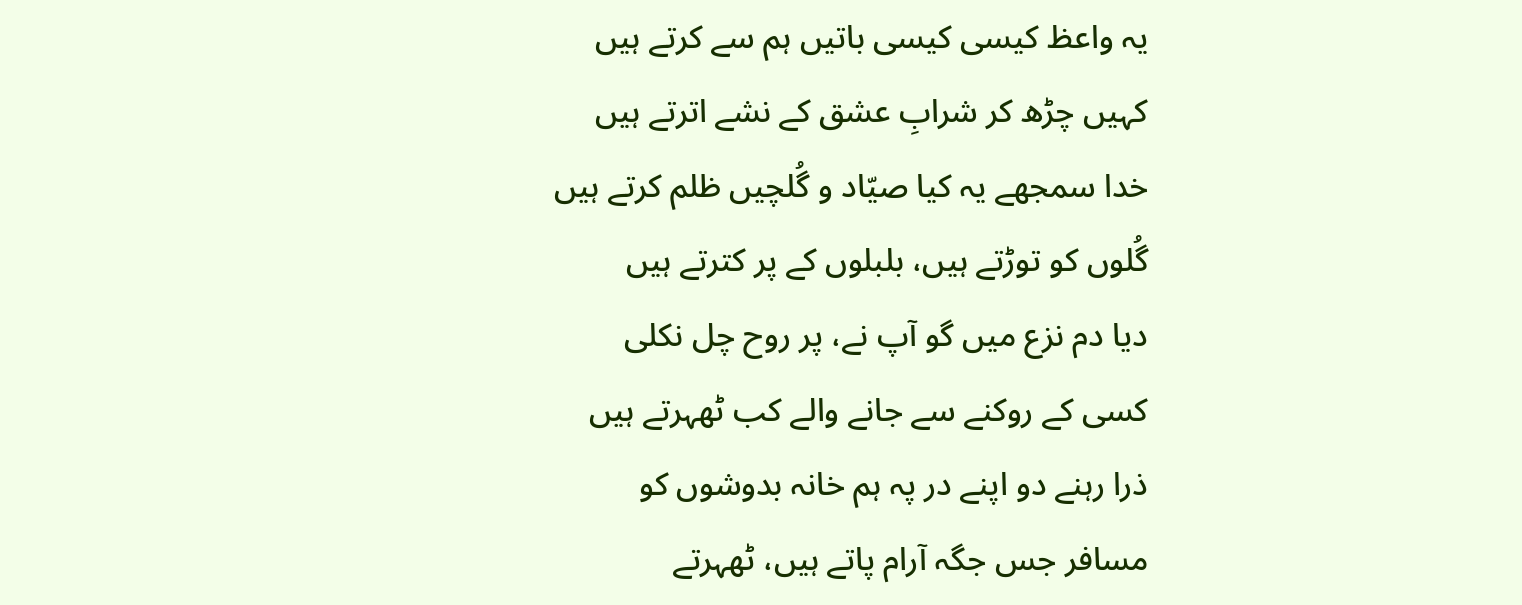یہ واعظ کیسی کیسی باتیں ہم سے کرتے ہیں
کہیں چڑھ کر شرابِ عشق کے نشے اترتے ہیں
خدا سمجھے یہ کیا صیّاد و گُلچیں ظلم کرتے ہیں
گُلوں کو توڑتے ہیں، بلبلوں کے پر کترتے ہیں
دیا دم نزع میں گو آپ نے، پر روح چل نکلی
کسی کے روکنے سے جانے والے کب ٹھہرتے ہیں
ذرا رہنے دو اپنے در پہ ہم خانہ بدوشوں کو
مسافر جس جگہ آرام پاتے ہیں، ٹھہرتے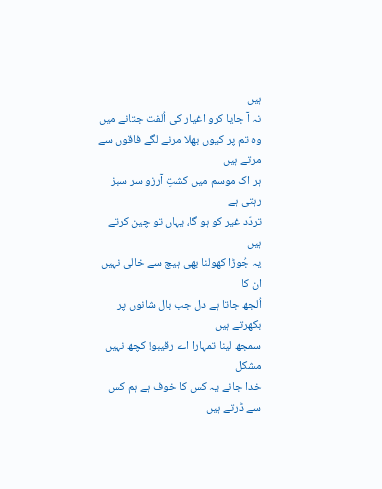ہیں
نہ آ جایا کرو اغیار کی اُلفت جتانے میں
وہ تم پر کیوں بھلا مرنے لگے فاقوں سے مرتے ہیں
ہر اک موسم میں کشتِ آرزو سر سبز رہتی ہے
تردّد غیر کو ہو گا، یہاں تو چین کرتے ہیں
یہ جُوڑا کھولنا بھی ہیچ سے خالی نہیں ان کا
اُلجھ جاتا ہے دل جب بال شانوں پر بکھرتے ہیں
سمجھ لینا تمہارا اے رقیبو! کچھ نہیں مشکل
خدا جانے یہ کس کا خوف ہے ہم کس سے ڈرتے ہیں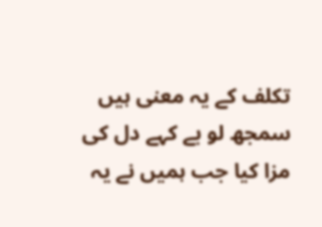تکلف کے یہ معنی ہیں سمجھ لو بے کہے دل کی
مزا کیا جب ہمیں نے یہ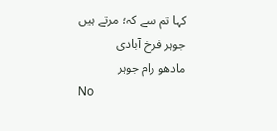کہا تم سے کہ؛ مرتے ہیں
جوہر فرخ آبادی
مادھو رام جوہر
No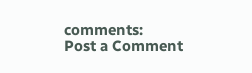comments:
Post a Comment